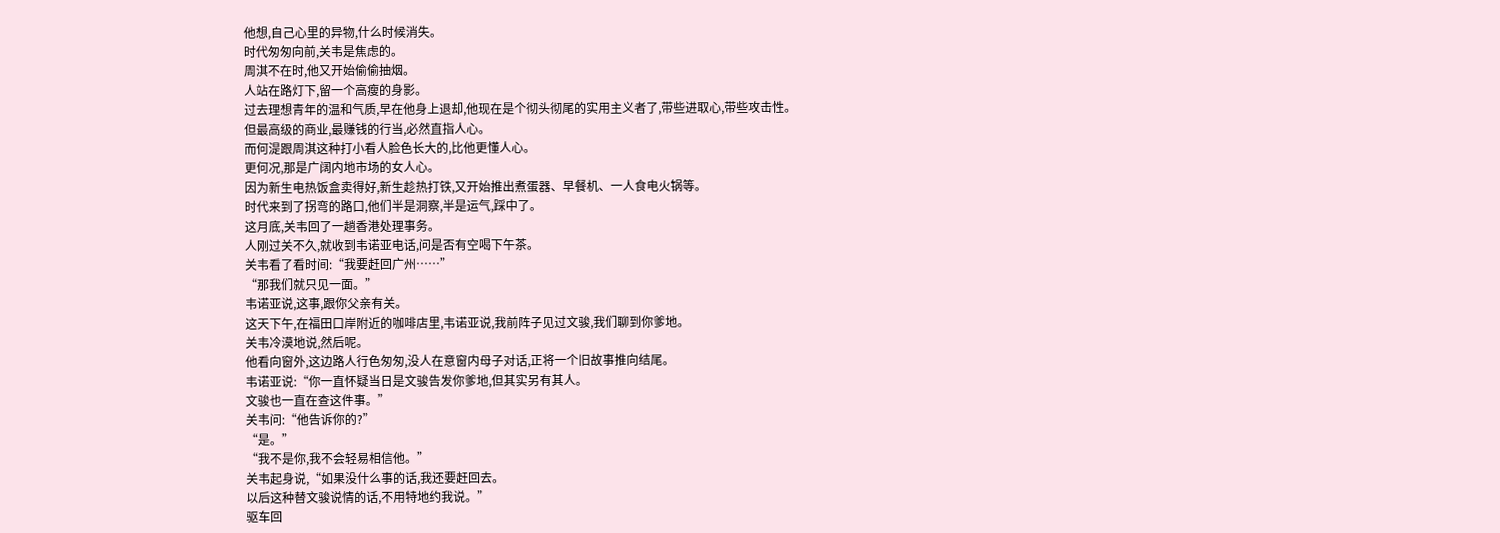他想,自己心里的异物,什么时候消失。
时代匆匆向前,关韦是焦虑的。
周淇不在时,他又开始偷偷抽烟。
人站在路灯下,留一个高瘦的身影。
过去理想青年的温和气质,早在他身上退却,他现在是个彻头彻尾的实用主义者了,带些进取心,带些攻击性。
但最高级的商业,最赚钱的行当,必然直指人心。
而何湜跟周淇这种打小看人脸色长大的,比他更懂人心。
更何况,那是广阔内地市场的女人心。
因为新生电热饭盒卖得好,新生趁热打铁,又开始推出煮蛋器、早餐机、一人食电火锅等。
时代来到了拐弯的路口,他们半是洞察,半是运气,踩中了。
这月底,关韦回了一趟香港处理事务。
人刚过关不久,就收到韦诺亚电话,问是否有空喝下午茶。
关韦看了看时间:“我要赶回广州……”
“那我们就只见一面。”
韦诺亚说,这事,跟你父亲有关。
这天下午,在福田口岸附近的咖啡店里,韦诺亚说,我前阵子见过文骏,我们聊到你爹地。
关韦冷漠地说,然后呢。
他看向窗外,这边路人行色匆匆,没人在意窗内母子对话,正将一个旧故事推向结尾。
韦诺亚说:“你一直怀疑当日是文骏告发你爹地,但其实另有其人。
文骏也一直在查这件事。”
关韦问:“他告诉你的?”
“是。”
“我不是你,我不会轻易相信他。”
关韦起身说,“如果没什么事的话,我还要赶回去。
以后这种替文骏说情的话,不用特地约我说。”
驱车回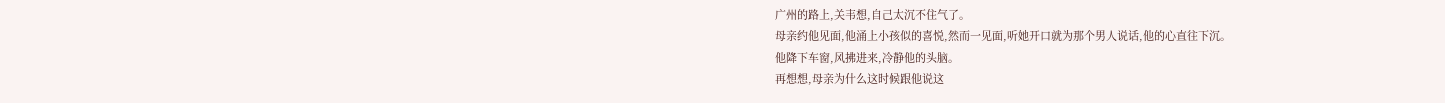广州的路上,关韦想,自己太沉不住气了。
母亲约他见面,他涌上小孩似的喜悦,然而一见面,听她开口就为那个男人说话,他的心直往下沉。
他降下车窗,风拂进来,冷静他的头脑。
再想想,母亲为什么这时候跟他说这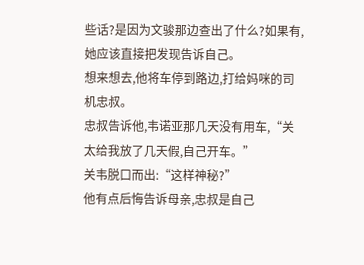些话?是因为文骏那边查出了什么?如果有,她应该直接把发现告诉自己。
想来想去,他将车停到路边,打给妈咪的司机忠叔。
忠叔告诉他,韦诺亚那几天没有用车,“关太给我放了几天假,自己开车。”
关韦脱口而出:“这样神秘?”
他有点后悔告诉母亲,忠叔是自己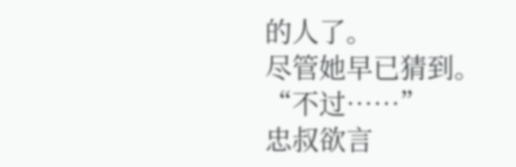的人了。
尽管她早已猜到。
“不过……”
忠叔欲言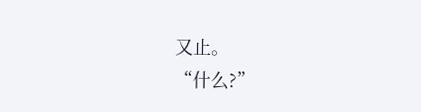又止。
“什么?”